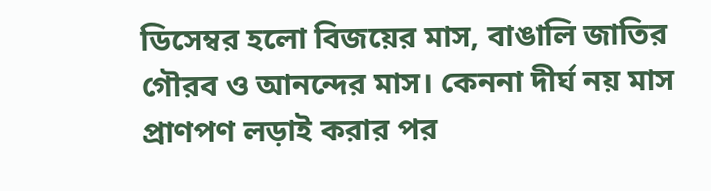ডিসেম্বর হলো বিজয়ের মাস, বাঙালি জাতির গৌরব ও আনন্দের মাস। কেননা দীর্ঘ নয় মাস প্রাণপণ লড়াই করার পর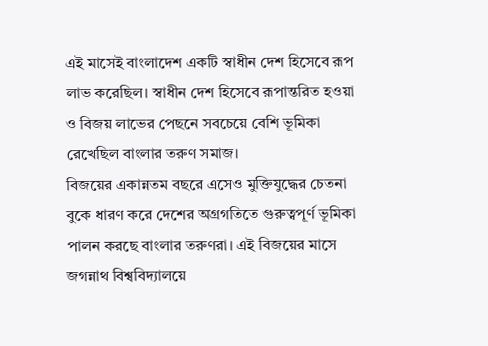এই মাসেই বাংলাদেশ একটি স্বাধীন দেশ হিসেবে রূপ লাভ করেছিল। স্বাধীন দেশ হিসেবে রূপান্তরিত হওয়া ও বিজয় লাভের পেছনে সবচেয়ে বেশি ভূমিকা রেখেছিল বাংলার তরুণ সমাজ।
বিজয়ের একান্নতম বছরে এসেও মুক্তিযুদ্ধের চেতনা বুকে ধারণ করে দেশের অগ্রগতিতে গুরুত্বপূর্ণ ভূমিকা পালন করছে বাংলার তরুণরা। এই বিজয়ের মাসে জগন্নাথ বিশ্ববিদ্যালয়ে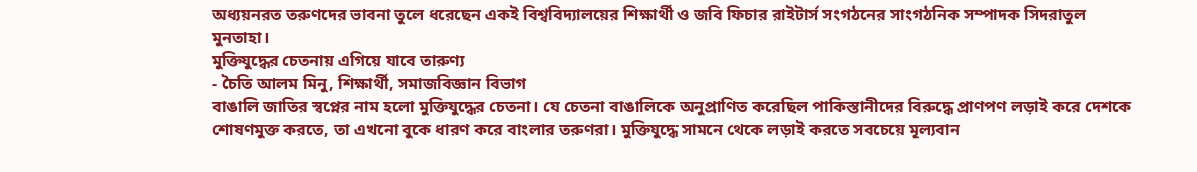অধ্যয়নরত তরুণদের ভাবনা তুলে ধরেছেন একই বিশ্ববিদ্যালয়ের শিক্ষার্থী ও জবি ফিচার রাইটার্স সংগঠনের সাংগঠনিক সম্পাদক সিদরাতুল মুনতাহা।
মুক্তিযুদ্ধের চেতনায় এগিয়ে যাবে তারুণ্য
- চৈতি আলম মিনু, শিক্ষার্থী, সমাজবিজ্ঞান বিভাগ
বাঙালি জাতির স্বপ্নের নাম হলো মুক্তিযুদ্ধের চেতনা। যে চেতনা বাঙালিকে অনুপ্রাণিত করেছিল পাকিস্তানীদের বিরুদ্ধে প্রাণপণ লড়াই করে দেশকে শোষণমুক্ত করতে, তা এখনো বুকে ধারণ করে বাংলার তরুণরা। মুক্তিযুদ্ধে সামনে থেকে লড়াই করতে সবচেয়ে মূল্যবান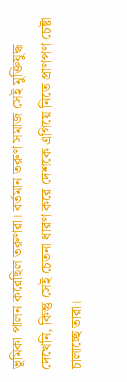ভূমিকা পালন করেছিল তরুণরা। বর্তমান তরুণ সমাজ সেই মুক্তিযুদ্ধ দেখেনি, কিন্তু সেই চেতনা ধারণ করে দেশকে এগিয়ে নিতে প্রাণপণ চেষ্টা চালাচ্ছে তারা।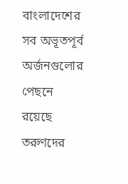বাংলাদেশের সব অভূতপূর্ব অর্জনগুলোর পেছনে রয়েছে তরুণদের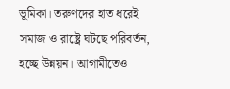ভূমিকা। তরুণদের হাত ধরেই সমাজ ও রাষ্ট্রে ঘটছে পরিবর্তন, হচ্ছে উন্নয়ন। আগামীতেও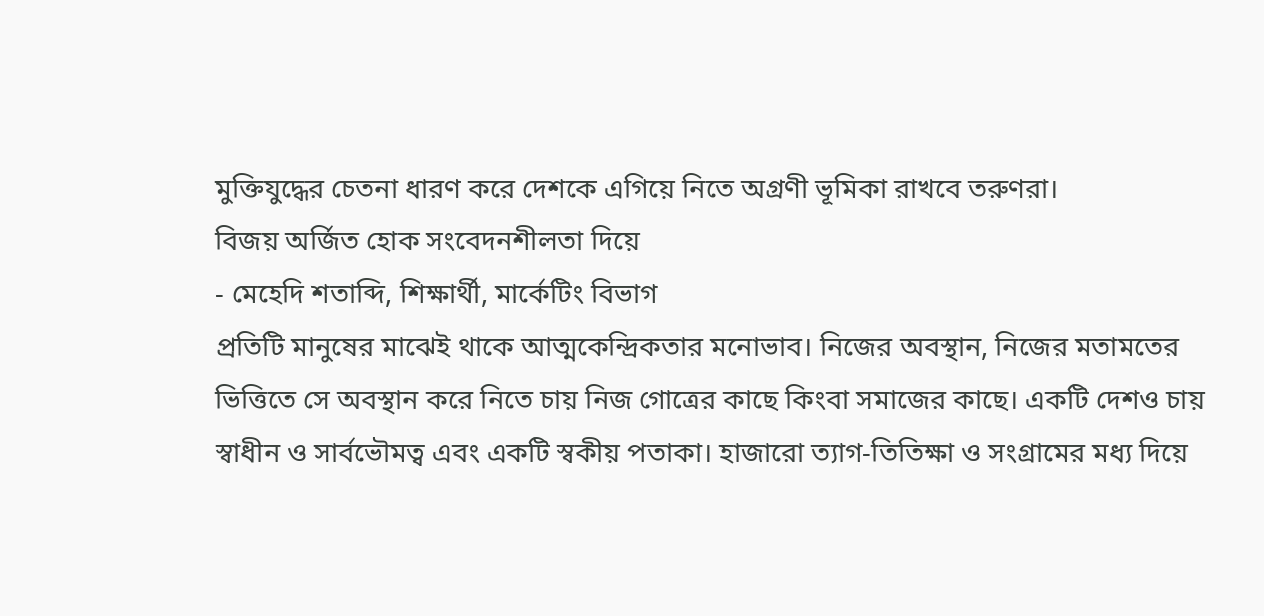মুক্তিযুদ্ধের চেতনা ধারণ করে দেশকে এগিয়ে নিতে অগ্রণী ভূমিকা রাখবে তরুণরা।
বিজয় অর্জিত হোক সংবেদনশীলতা দিয়ে
- মেহেদি শতাব্দি, শিক্ষার্থী, মার্কেটিং বিভাগ
প্রতিটি মানুষের মাঝেই থাকে আত্মকেন্দ্রিকতার মনোভাব। নিজের অবস্থান, নিজের মতামতের ভিত্তিতে সে অবস্থান করে নিতে চায় নিজ গোত্রের কাছে কিংবা সমাজের কাছে। একটি দেশও চায় স্বাধীন ও সার্বভৌমত্ব এবং একটি স্বকীয় পতাকা। হাজারো ত্যাগ-তিতিক্ষা ও সংগ্রামের মধ্য দিয়ে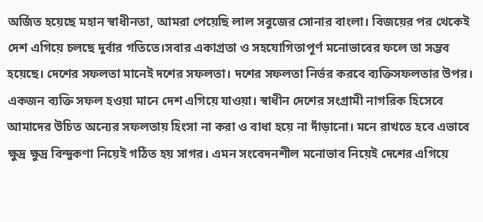অর্জিত হয়েছে মহান স্বাধীনতা, আমরা পেয়েছি লাল সবুজের সোনার বাংলা। বিজয়ের পর থেকেই দেশ এগিয়ে চলছে দুর্বার গতিতে।সবার একাগ্রতা ও সহযোগিতাপূর্ণ মনোভাবের ফলে তা সম্ভব হয়েছে। দেশের সফলতা মানেই দশের সফলতা। দশের সফলতা নির্ভর করবে ব্যক্তিসফলতার উপর। একজন ব্যক্তি সফল হওয়া মানে দেশ এগিয়ে যাওয়া। স্বাধীন দেশের সংগ্রামী নাগরিক হিসেবে আমাদের উচিত অন্যের সফলতায় হিংসা না করা ও বাধা হয়ে না দাঁড়ানো। মনে রাখতে হবে এভাবে ক্ষুদ্র ক্ষুদ্র বিন্দুকণা নিয়েই গঠিত হয় সাগর। এমন সংবেদনশীল মনোভাব নিয়েই দেশের এগিয়ে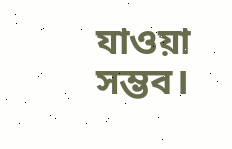যাওয়া সম্ভব।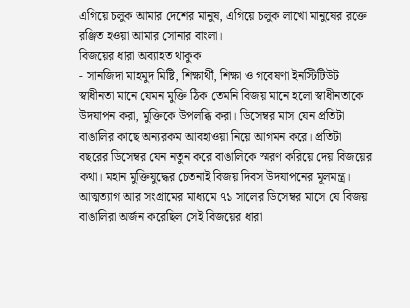এগিয়ে চলুক আমার দেশের মানুষ, এগিয়ে চলুক লাখো মানুষের রক্তে রঞ্জিত হওয়া আমার সোনার বাংলা।
বিজয়ের ধারা অব্যাহত থাকুক
- সানজিদা মাহমুদ মিষ্টি, শিক্ষার্থী, শিক্ষা ও গবেষণা ইনস্টিটিউট
স্বাধীনতা মানে যেমন মুক্তি ঠিক তেমনি বিজয় মানে হলো স্বাধীনতাকে উদযাপন করা, মুক্তিকে উপলব্ধি করা। ডিসেম্বর মাস যেন প্রতিটা বাঙালির কাছে অন্যরকম আবহাওয়া নিয়ে আগমন করে। প্রতিটা বছরের ডিসেম্বর যেন নতুন করে বাঙালিকে স্মরণ করিয়ে দেয় বিজয়ের কথা। মহান মুক্তিযুদ্ধের চেতনাই বিজয় দিবস উদযাপনের মূলমন্ত্র। আত্মত্যাগ আর সংগ্রামের মাধ্যমে ৭১ সালের ডিসেম্বর মাসে যে বিজয় বাঙালিরা অর্জন করেছিল সেই বিজয়ের ধারা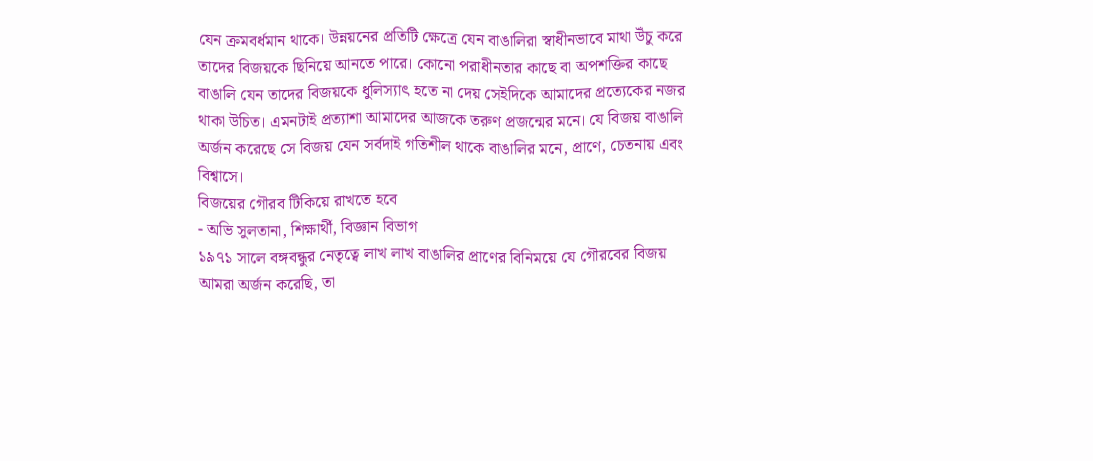যেন ক্রমবর্ধমান থাকে। উন্নয়নের প্রতিটি ক্ষেত্রে যেন বাঙালিরা স্বাধীনভাবে মাথা উঁচু করে তাদের বিজয়কে ছিনিয়ে আনতে পারে। কোনো পরাধীনতার কাছে বা অপশক্তির কাছে বাঙালি যেন তাদের বিজয়কে ধুলিস্যাৎ হতে না দেয় সেইদিকে আমাদের প্রত্যেকের নজর থাকা উচিত। এমনটাই প্রত্যাশা আমাদের আজকে তরুণ প্রজন্মের মনে। যে বিজয় বাঙালি অর্জন করেছে সে বিজয় যেন সর্বদাই গতিশীল থাকে বাঙালির মনে, প্রাণে, চেতনায় এবং বিশ্বাসে।
বিজয়ের গৌরব টিকিয়ে রাখতে হবে
- অভি সুলতানা, শিক্ষার্থী, বিজ্ঞান বিভাগ
১৯৭১ সালে বঙ্গবন্ধুর নেতৃত্বে লাখ লাখ বাঙালির প্রাণের বিনিময়ে যে গৌরবের বিজয় আমরা অর্জন করেছি, তা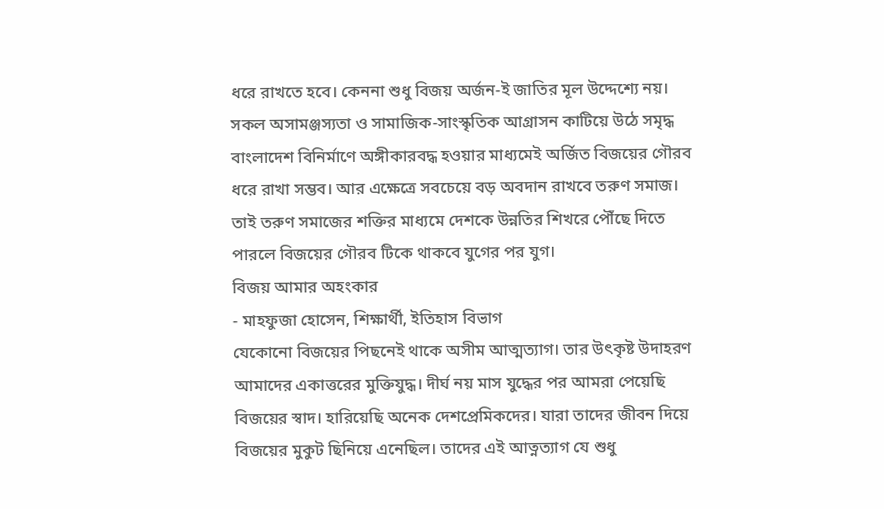ধরে রাখতে হবে। কেননা শুধু বিজয় অর্জন-ই জাতির মূল উদ্দেশ্যে নয়। সকল অসামঞ্জস্যতা ও সামাজিক-সাংস্কৃতিক আগ্রাসন কাটিয়ে উঠে সমৃদ্ধ বাংলাদেশ বিনির্মাণে অঙ্গীকারবদ্ধ হওয়ার মাধ্যমেই অর্জিত বিজয়ের গৌরব ধরে রাখা সম্ভব। আর এক্ষেত্রে সবচেয়ে বড় অবদান রাখবে তরুণ সমাজ। তাই তরুণ সমাজের শক্তির মাধ্যমে দেশকে উন্নতির শিখরে পৌঁছে দিতে পারলে বিজয়ের গৌরব টিকে থাকবে যুগের পর যুগ।
বিজয় আমার অহংকার
- মাহফুজা হোসেন, শিক্ষার্থী, ইতিহাস বিভাগ
যেকোনো বিজয়ের পিছনেই থাকে অসীম আত্মত্যাগ। তার উৎকৃষ্ট উদাহরণ আমাদের একাত্তরের মুক্তিযুদ্ধ। দীর্ঘ নয় মাস যুদ্ধের পর আমরা পেয়েছি বিজয়ের স্বাদ। হারিয়েছি অনেক দেশপ্রেমিকদের। যারা তাদের জীবন দিয়ে বিজয়ের মুকুট ছিনিয়ে এনেছিল। তাদের এই আত্নত্যাগ যে শুধু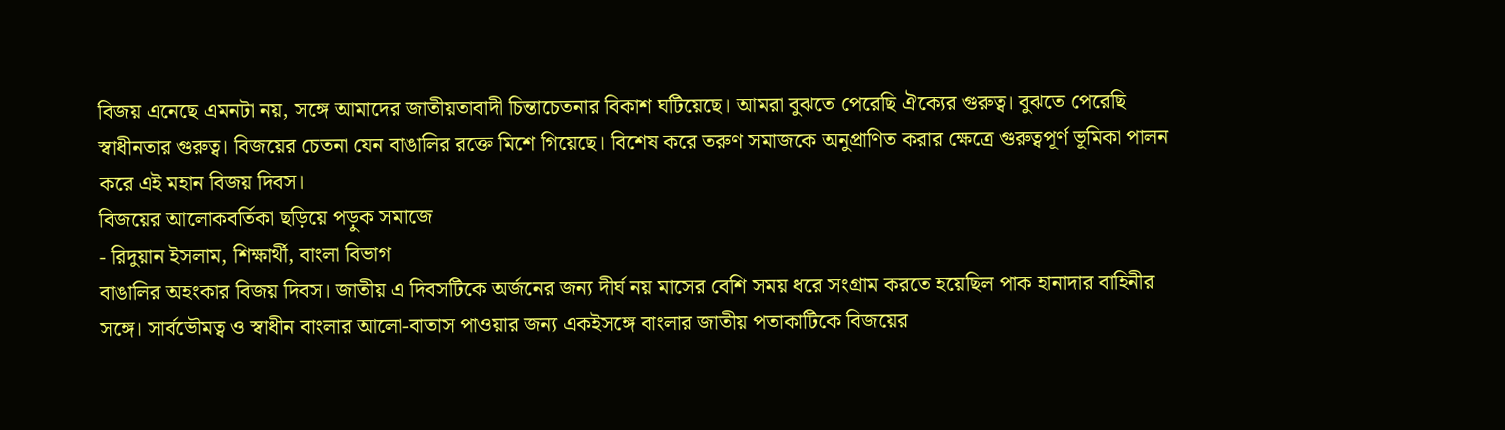বিজয় এনেছে এমনটা নয়, সঙ্গে আমাদের জাতীয়তাবাদী চিন্তাচেতনার বিকাশ ঘটিয়েছে। আমরা বুঝতে পেরেছি ঐক্যের গুরুত্ব। বুঝতে পেরেছি স্বাধীনতার গুরুত্ব। বিজয়ের চেতনা যেন বাঙালির রক্তে মিশে গিয়েছে। বিশেষ করে তরুণ সমাজকে অনুপ্রাণিত করার ক্ষেত্রে গুরুত্বপূর্ণ ভূমিকা পালন করে এই মহান বিজয় দিবস।
বিজয়ের আলোকবর্তিকা ছড়িয়ে পড়ুক সমাজে
- রিদুয়ান ইসলাম, শিক্ষার্থী, বাংলা বিভাগ
বাঙালির অহংকার বিজয় দিবস। জাতীয় এ দিবসটিকে অর্জনের জন্য দীর্ঘ নয় মাসের বেশি সময় ধরে সংগ্রাম করতে হয়েছিল পাক হানাদার বাহিনীর সঙ্গে। সার্বভৌমত্ব ও স্বাধীন বাংলার আলো-বাতাস পাওয়ার জন্য একইসঙ্গে বাংলার জাতীয় পতাকাটিকে বিজয়ের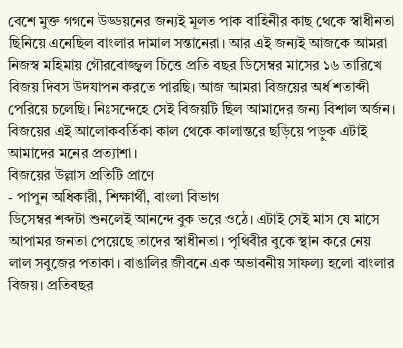বেশে মুক্ত গগনে উড্ডয়নের জন্যই মূলত পাক বাহিনীর কাছ থেকে স্বাধীনতা ছিনিয়ে এনেছিল বাংলার দামাল সন্তানেরা। আর এই জন্যই আজকে আমরা নিজস্ব মহিমায় গৌরবোজ্জ্বল চিত্তে প্রতি বছর ডিসেম্বর মাসের ১৬ তারিখে বিজয় দিবস উদযাপন করতে পারছি। আজ আমরা বিজয়ের অর্ধ শতাব্দী পেরিয়ে চলেছি। নিঃসন্দেহে সেই বিজয়টি ছিল আমাদের জন্য বিশাল অর্জন। বিজয়ের এই আলোকবর্তিকা কাল থেকে কালান্তরে ছড়িয়ে পড়ুক এটাই আমাদের মনের প্রত্যাশা।
বিজয়ের উল্লাস প্রতিটি প্রাণে
- পাপুন অধিকারী, শিক্ষার্থী, বাংলা বিভাগ
ডিসেম্বর শব্দটা শুনলেই আনন্দে বুক ভরে ওঠে। এটাই সেই মাস যে মাসে আপামর জনতা পেয়েছে তাদের স্বাধীনতা। পৃথিবীর বুকে স্থান করে নেয় লাল সবুজের পতাকা। বাঙালির জীবনে এক অভাবনীয় সাফল্য হলো বাংলার বিজয়। প্রতিবছর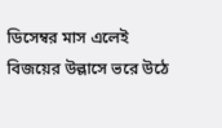ডিসেম্বর মাস এলেই বিজয়ের উল্লাসে ভরে উঠে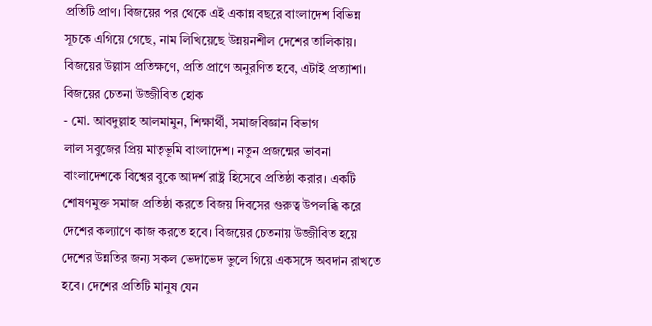প্রতিটি প্রাণ। বিজয়ের পর থেকে এই একান্ন বছরে বাংলাদেশ বিভিন্ন সূচকে এগিয়ে গেছে, নাম লিখিয়েছে উন্নয়নশীল দেশের তালিকায়। বিজয়ের উল্লাস প্রতিক্ষণে, প্রতি প্রাণে অনুরণিত হবে, এটাই প্রত্যাশা।
বিজয়ের চেতনা উজ্জীবিত হোক
- মো. আবদুল্লাহ আলমামুন, শিক্ষার্থী, সমাজবিজ্ঞান বিভাগ
লাল সবুজের প্রিয় মাতৃভূমি বাংলাদেশ। নতুন প্রজন্মের ভাবনা বাংলাদেশকে বিশ্বের বুকে আদর্শ রাষ্ট্র হিসেবে প্রতিষ্ঠা করার। একটি শোষণমুক্ত সমাজ প্রতিষ্ঠা করতে বিজয় দিবসের গুরুত্ব উপলব্ধি করে দেশের কল্যাণে কাজ করতে হবে। বিজয়ের চেতনায় উজ্জীবিত হয়ে দেশের উন্নতির জন্য সকল ভেদাভেদ ভুলে গিয়ে একসঙ্গে অবদান রাখতে হবে। দেশের প্রতিটি মানুষ যেন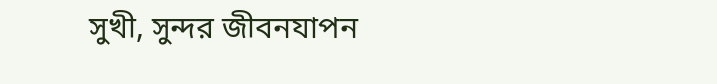সুখী, সুন্দর জীবনযাপন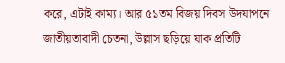করে, এটাই কাম্য। আর ৫১তম বিজয় দিবস উদযাপনে জাতীয়তাবাদী চেতনা, উল্লাস ছড়িয়ে যাক প্রতিটি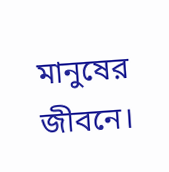মানুষের জীবনে।